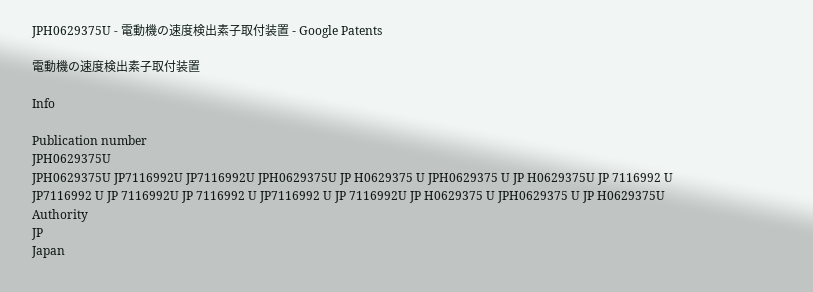JPH0629375U - 電動機の速度検出素子取付装置 - Google Patents

電動機の速度検出素子取付装置

Info

Publication number
JPH0629375U
JPH0629375U JP7116992U JP7116992U JPH0629375U JP H0629375 U JPH0629375 U JP H0629375U JP 7116992 U JP7116992 U JP 7116992U JP 7116992 U JP7116992 U JP 7116992U JP H0629375 U JPH0629375 U JP H0629375U
Authority
JP
Japan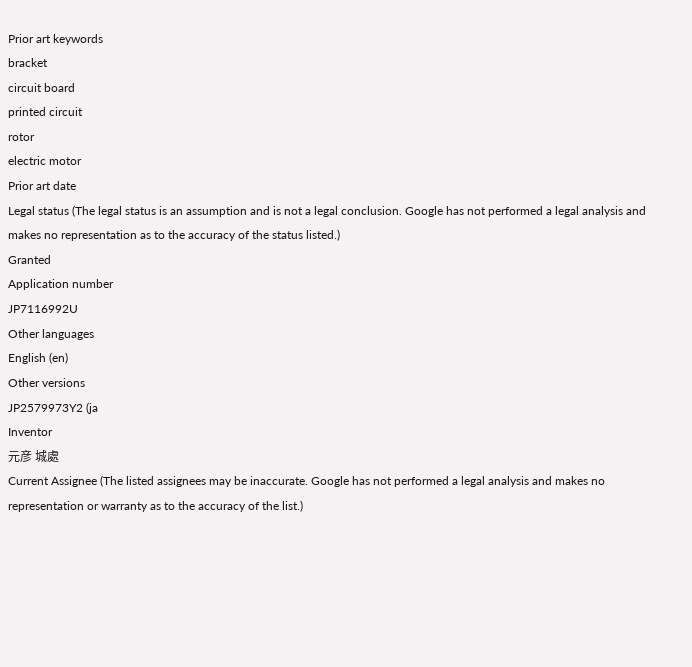Prior art keywords
bracket
circuit board
printed circuit
rotor
electric motor
Prior art date
Legal status (The legal status is an assumption and is not a legal conclusion. Google has not performed a legal analysis and makes no representation as to the accuracy of the status listed.)
Granted
Application number
JP7116992U
Other languages
English (en)
Other versions
JP2579973Y2 (ja
Inventor
元彦 城處
Current Assignee (The listed assignees may be inaccurate. Google has not performed a legal analysis and makes no representation or warranty as to the accuracy of the list.)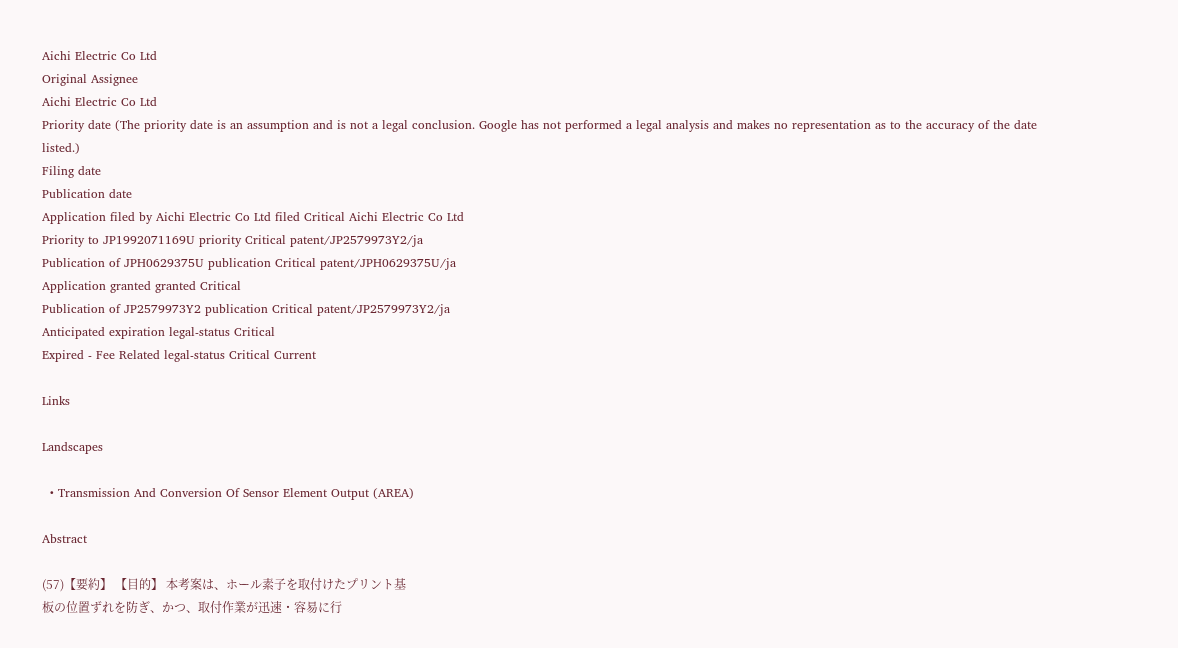Aichi Electric Co Ltd
Original Assignee
Aichi Electric Co Ltd
Priority date (The priority date is an assumption and is not a legal conclusion. Google has not performed a legal analysis and makes no representation as to the accuracy of the date listed.)
Filing date
Publication date
Application filed by Aichi Electric Co Ltd filed Critical Aichi Electric Co Ltd
Priority to JP1992071169U priority Critical patent/JP2579973Y2/ja
Publication of JPH0629375U publication Critical patent/JPH0629375U/ja
Application granted granted Critical
Publication of JP2579973Y2 publication Critical patent/JP2579973Y2/ja
Anticipated expiration legal-status Critical
Expired - Fee Related legal-status Critical Current

Links

Landscapes

  • Transmission And Conversion Of Sensor Element Output (AREA)

Abstract

(57)【要約】 【目的】 本考案は、ホール素子を取付けたプリント基
板の位置ずれを防ぎ、かつ、取付作業が迅速・容易に行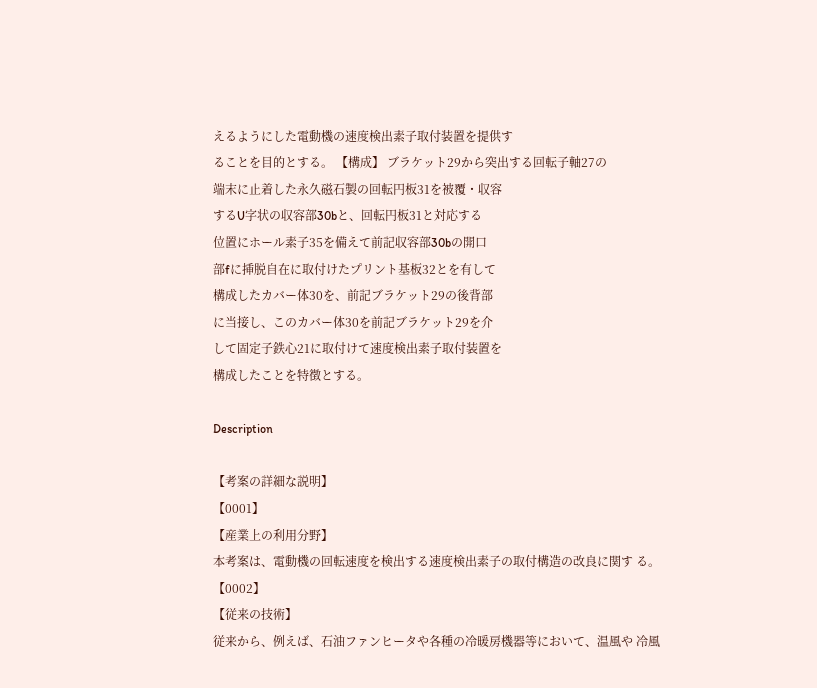えるようにした電動機の速度検出素子取付装置を提供す
ることを目的とする。 【構成】 ブラケット29から突出する回転子軸27の
端末に止着した永久磁石製の回転円板31を被覆・収容
するU字状の収容部30bと、回転円板31と対応する
位置にホール素子35を備えて前記収容部30bの開口
部fに挿脱自在に取付けたプリント基板32とを有して
構成したカバー体30を、前記ブラケット29の後背部
に当接し、このカバー体30を前記ブラケット29を介
して固定子鉄心21に取付けて速度検出素子取付装置を
構成したことを特徴とする。

Description

【考案の詳細な説明】
【0001】
【産業上の利用分野】
本考案は、電動機の回転速度を検出する速度検出素子の取付構造の改良に関す る。
【0002】
【従来の技術】
従来から、例えば、石油ファンヒータや各種の冷暖房機器等において、温風や 冷風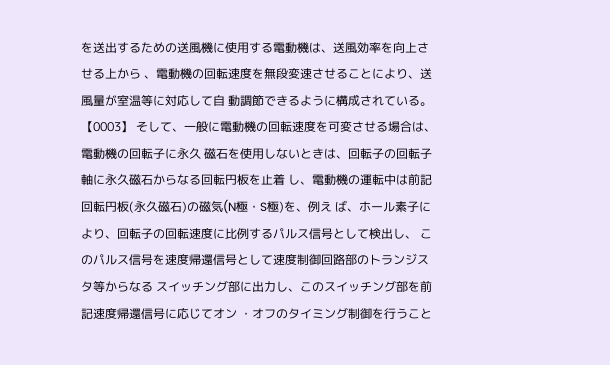を送出するための送風機に使用する電動機は、送風効率を向上させる上から 、電動機の回転速度を無段変速させることにより、送風量が室温等に対応して自 動調節できるように構成されている。
【0003】 そして、一般に電動機の回転速度を可変させる場合は、電動機の回転子に永久 磁石を使用しないときは、回転子の回転子軸に永久磁石からなる回転円板を止着 し、電動機の運転中は前記回転円板(永久磁石)の磁気(N極・S極)を、例え ば、ホール素子により、回転子の回転速度に比例するパルス信号として検出し、 このパルス信号を速度帰還信号として速度制御回路部のトランジスタ等からなる スイッチング部に出力し、このスイッチング部を前記速度帰還信号に応じてオン ・オフのタイミング制御を行うこと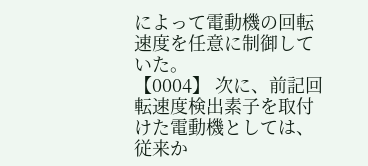によって電動機の回転速度を任意に制御して いた。
【0004】 次に、前記回転速度検出素子を取付けた電動機としては、従来か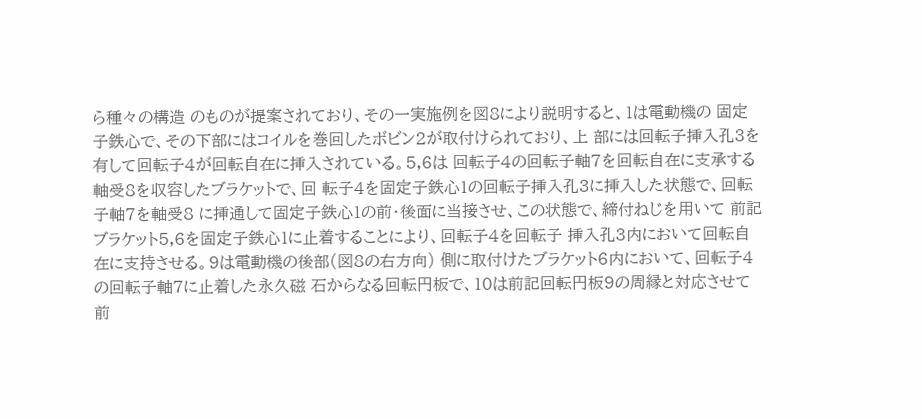ら種々の構造 のものが提案されており、その一実施例を図8により説明すると、1は電動機の 固定子鉄心で、その下部にはコイルを巻回したボビン2が取付けられており、上 部には回転子挿入孔3を有して回転子4が回転自在に挿入されている。5,6は 回転子4の回転子軸7を回転自在に支承する軸受8を収容したブラケットで、回 転子4を固定子鉄心1の回転子挿入孔3に挿入した状態で、回転子軸7を軸受8 に挿通して固定子鉄心1の前・後面に当接させ、この状態で、締付ねじを用いて 前記ブラケット5,6を固定子鉄心1に止着することにより、回転子4を回転子 挿入孔3内において回転自在に支持させる。9は電動機の後部(図8の右方向) 側に取付けたブラケット6内において、回転子4の回転子軸7に止着した永久磁 石からなる回転円板で、10は前記回転円板9の周縁と対応させて前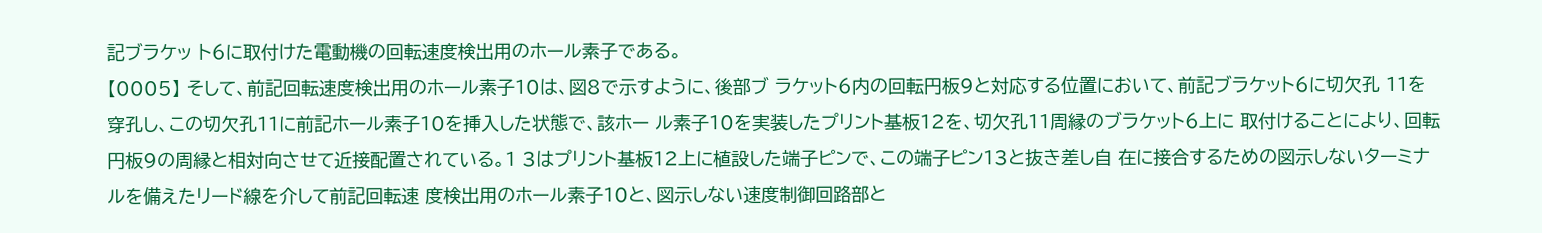記ブラケッ ト6に取付けた電動機の回転速度検出用のホール素子である。
【0005】 そして、前記回転速度検出用のホール素子10は、図8で示すように、後部ブ ラケット6内の回転円板9と対応する位置において、前記ブラケット6に切欠孔 11を穿孔し、この切欠孔11に前記ホール素子10を挿入した状態で、該ホー ル素子10を実装したプリント基板12を、切欠孔11周縁のブラケット6上に 取付けることにより、回転円板9の周縁と相対向させて近接配置されている。1 3はプリント基板12上に植設した端子ピンで、この端子ピン13と抜き差し自 在に接合するための図示しないターミナルを備えたリード線を介して前記回転速 度検出用のホール素子10と、図示しない速度制御回路部と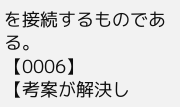を接続するものであ る。
【0006】
【考案が解決し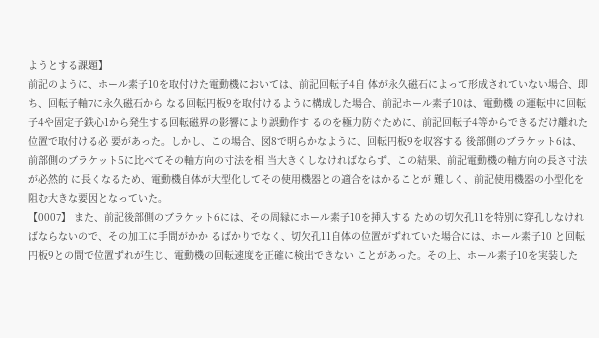ようとする課題】
前記のように、ホール素子10を取付けた電動機においては、前記回転子4自 体が永久磁石によって形成されていない場合、即ち、回転子軸7に永久磁石から なる回転円板9を取付けるように構成した場合、前記ホール素子10は、電動機 の運転中に回転子4や固定子鉄心1から発生する回転磁界の影響により誤動作す るのを極力防ぐために、前記回転子4等からできるだけ離れた位置で取付ける必 要があった。しかし、この場合、図8で明らかなように、回転円板9を収容する 後部側のブラケット6は、前部側のブラケット5に比べてその軸方向の寸法を相 当大きくしなければならず、この結果、前記電動機の軸方向の長さ寸法が必然的 に長くなるため、電動機自体が大型化してその使用機器との適合をはかることが 難しく、前記使用機器の小型化を阻む大きな要因となっていた。
【0007】 また、前記後部側のブラケット6には、その周縁にホール素子10を挿入する ための切欠孔11を特別に穿孔しなければならないので、その加工に手間がかか るばかりでなく、切欠孔11自体の位置がずれていた場合には、ホール素子10 と回転円板9との間で位置ずれが生じ、電動機の回転速度を正確に検出できない ことがあった。その上、ホール素子10を実装した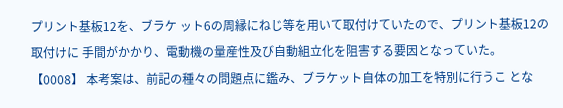プリント基板12を、ブラケ ット6の周縁にねじ等を用いて取付けていたので、プリント基板12の取付けに 手間がかかり、電動機の量産性及び自動組立化を阻害する要因となっていた。
【0008】 本考案は、前記の種々の問題点に鑑み、ブラケット自体の加工を特別に行うこ とな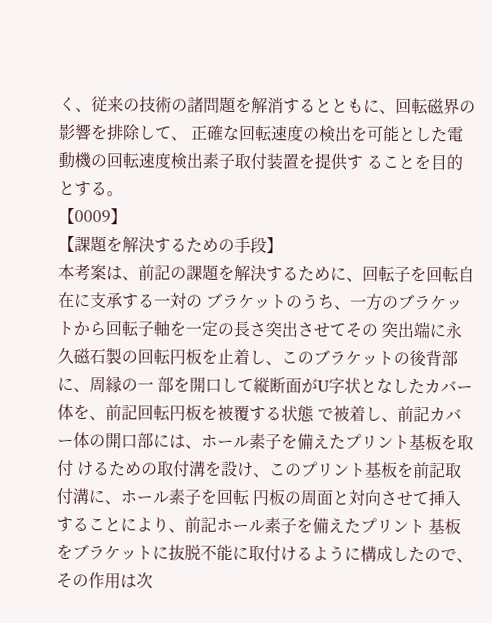く、従来の技術の諸問題を解消するとともに、回転磁界の影響を排除して、 正確な回転速度の検出を可能とした電動機の回転速度検出素子取付装置を提供す ることを目的とする。
【0009】
【課題を解決するための手段】
本考案は、前記の課題を解決するために、回転子を回転自在に支承する一対の ブラケットのうち、一方のブラケットから回転子軸を一定の長さ突出させてその 突出端に永久磁石製の回転円板を止着し、このブラケットの後背部に、周縁の一 部を開口して縦断面がU字状となしたカバー体を、前記回転円板を被覆する状態 で被着し、前記カバー体の開口部には、ホール素子を備えたプリント基板を取付 けるための取付溝を設け、このプリント基板を前記取付溝に、ホール素子を回転 円板の周面と対向させて挿入することにより、前記ホール素子を備えたプリント 基板をブラケットに抜脱不能に取付けるように構成したので、その作用は次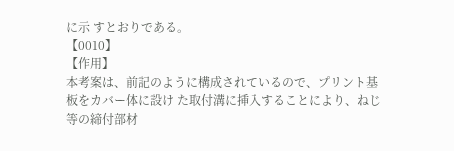に示 すとおりである。
【0010】
【作用】
本考案は、前記のように構成されているので、プリント基板をカバー体に設け た取付溝に挿入することにより、ねじ等の締付部材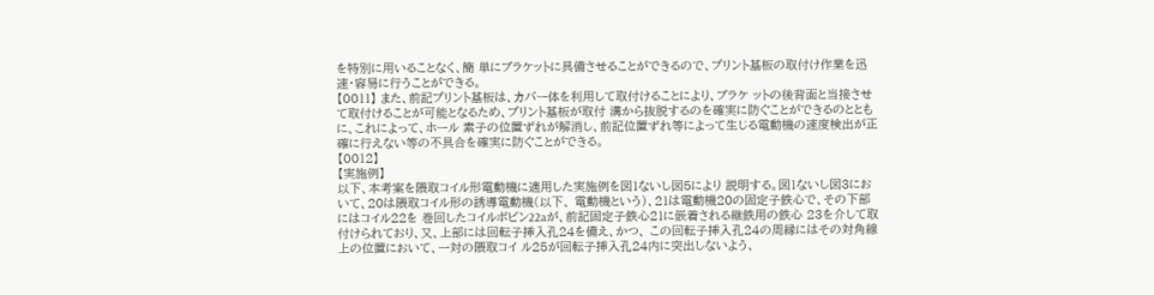を特別に用いることなく、簡 単にブラケットに具備させることができるので、プリント基板の取付け作業を迅 速・容易に行うことができる。
【0011】 また、前記プリント基板は、カバー体を利用して取付けることにより、ブラケ ットの後背面と当接させて取付けることが可能となるため、プリント基板が取付 溝から抜脱するのを確実に防ぐことができるのとともに、これによって、ホール 素子の位置ずれが解消し、前記位置ずれ等によって生じる電動機の速度検出が正 確に行えない等の不具合を確実に防ぐことができる。
【0012】
【実施例】
以下、本考案を隈取コイル形電動機に適用した実施例を図1ないし図5により 説明する。図1ないし図3において、20は隈取コイル形の誘導電動機(以下、 電動機という)、21は電動機20の固定子鉄心で、その下部にはコイル22を 巻回したコイルボビン22aが、前記固定子鉄心21に嵌着される継鉄用の鉄心 23を介して取付けられており、又、上部には回転子挿入孔24を備え、かつ、 この回転子挿入孔24の周縁にはその対角線上の位置において、一対の隈取コイ ル25が回転子挿入孔24内に突出しないよう、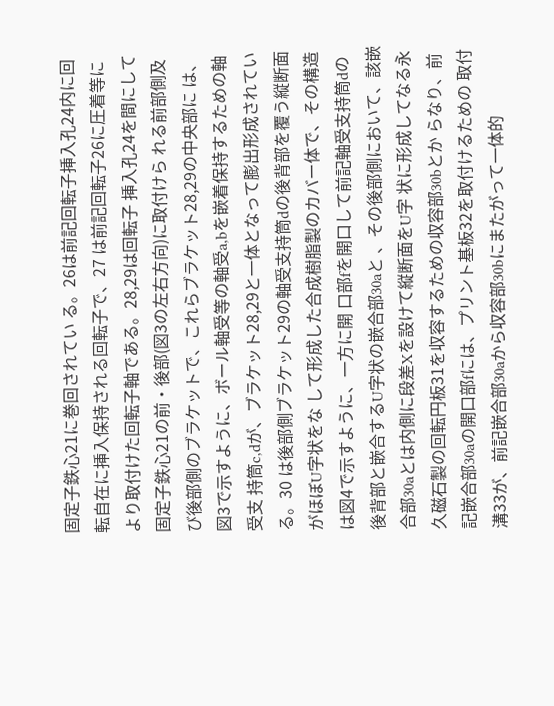固定子鉄心21に巻回されてい る。26は前記回転子挿入孔24内に回転自在に挿入保持される回転子で、27 は前記回転子26に圧着等により取付けた回転子軸である。28,29は回転子 挿入孔24を間にして固定子鉄心21の前・後部(図3の左右方向)に取付けら れる前部側及び後部側のブラケットで、これらブラケット28,29の中央部に は、図3で示すように、ボール軸受等の軸受a,bを嵌着保持するための軸受支 持筒c,dが、ブラケット28,29と一体となって膨出形成されている。30 は後部側ブラケット29の軸受支持筒dの後背部を覆う縦断面がほぼU字状をな して形成した合成樹脂製のカバー体で、その構造は図4で示すように、一方に開 口部fを開口して前記軸受支持筒dの後背部と嵌合するU字状の嵌合部30aと 、その後部側において、該嵌合部30aとは内側に段差Xを設けて縦断面をU字 状に形成してなる永久磁石製の回転円板31を収容するための収容部30bとか らなり、前記嵌合部30aの開口部fには、プリント基板32を取付けるための 取付溝33が、前記嵌合部30aから収容部30bにまたがって一体的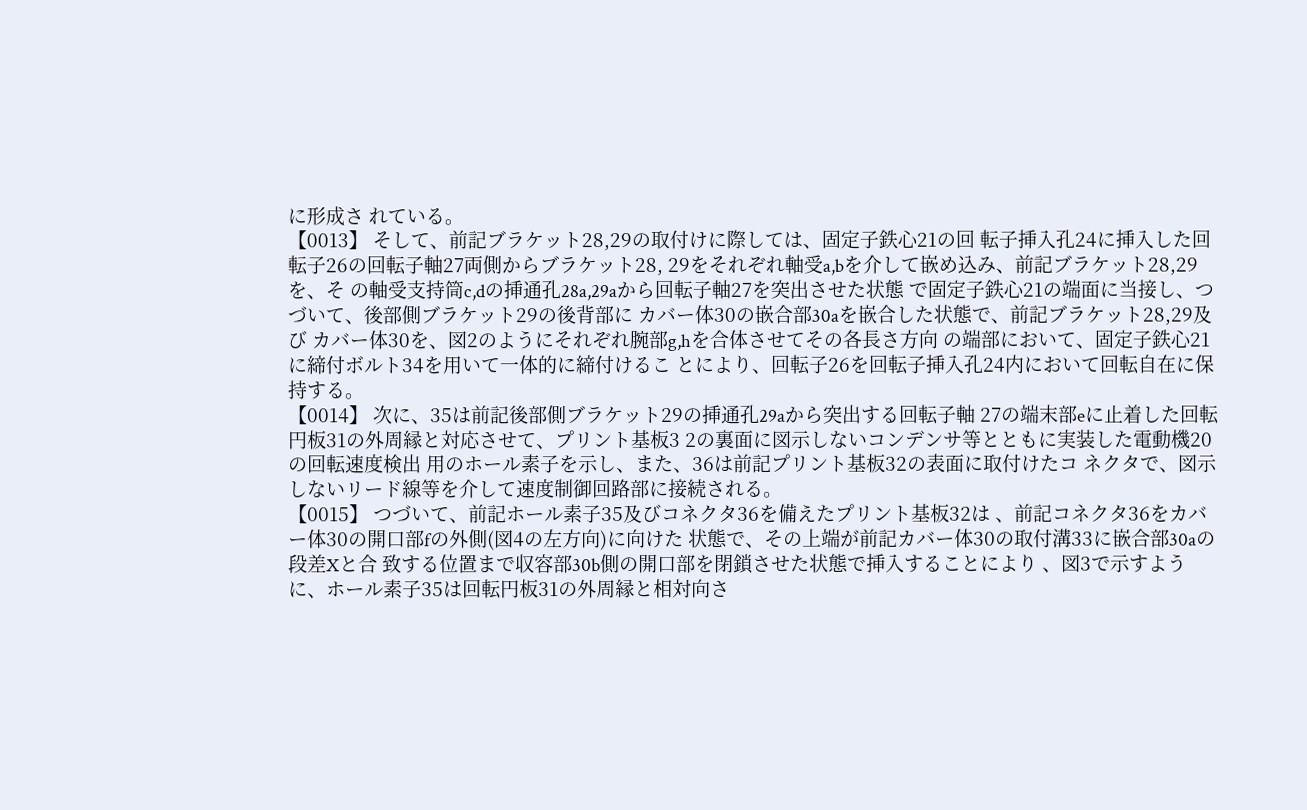に形成さ れている。
【0013】 そして、前記ブラケット28,29の取付けに際しては、固定子鉄心21の回 転子挿入孔24に挿入した回転子26の回転子軸27両側からブラケット28, 29をそれぞれ軸受a,bを介して嵌め込み、前記ブラケット28,29を、そ の軸受支持筒c,dの挿通孔28a,29aから回転子軸27を突出させた状態 で固定子鉄心21の端面に当接し、つづいて、後部側ブラケット29の後背部に カバー体30の嵌合部30aを嵌合した状態で、前記ブラケット28,29及び カバー体30を、図2のようにそれぞれ腕部g,hを合体させてその各長さ方向 の端部において、固定子鉄心21に締付ボルト34を用いて一体的に締付けるこ とにより、回転子26を回転子挿入孔24内において回転自在に保持する。
【0014】 次に、35は前記後部側ブラケット29の挿通孔29aから突出する回転子軸 27の端末部eに止着した回転円板31の外周縁と対応させて、プリント基板3 2の裏面に図示しないコンデンサ等とともに実装した電動機20の回転速度検出 用のホール素子を示し、また、36は前記プリント基板32の表面に取付けたコ ネクタで、図示しないリード線等を介して速度制御回路部に接続される。
【0015】 つづいて、前記ホール素子35及びコネクタ36を備えたプリント基板32は 、前記コネクタ36をカバー体30の開口部fの外側(図4の左方向)に向けた 状態で、その上端が前記カバー体30の取付溝33に嵌合部30aの段差Xと合 致する位置まで収容部30b側の開口部を閉鎖させた状態で挿入することにより 、図3で示すように、ホール素子35は回転円板31の外周縁と相対向さ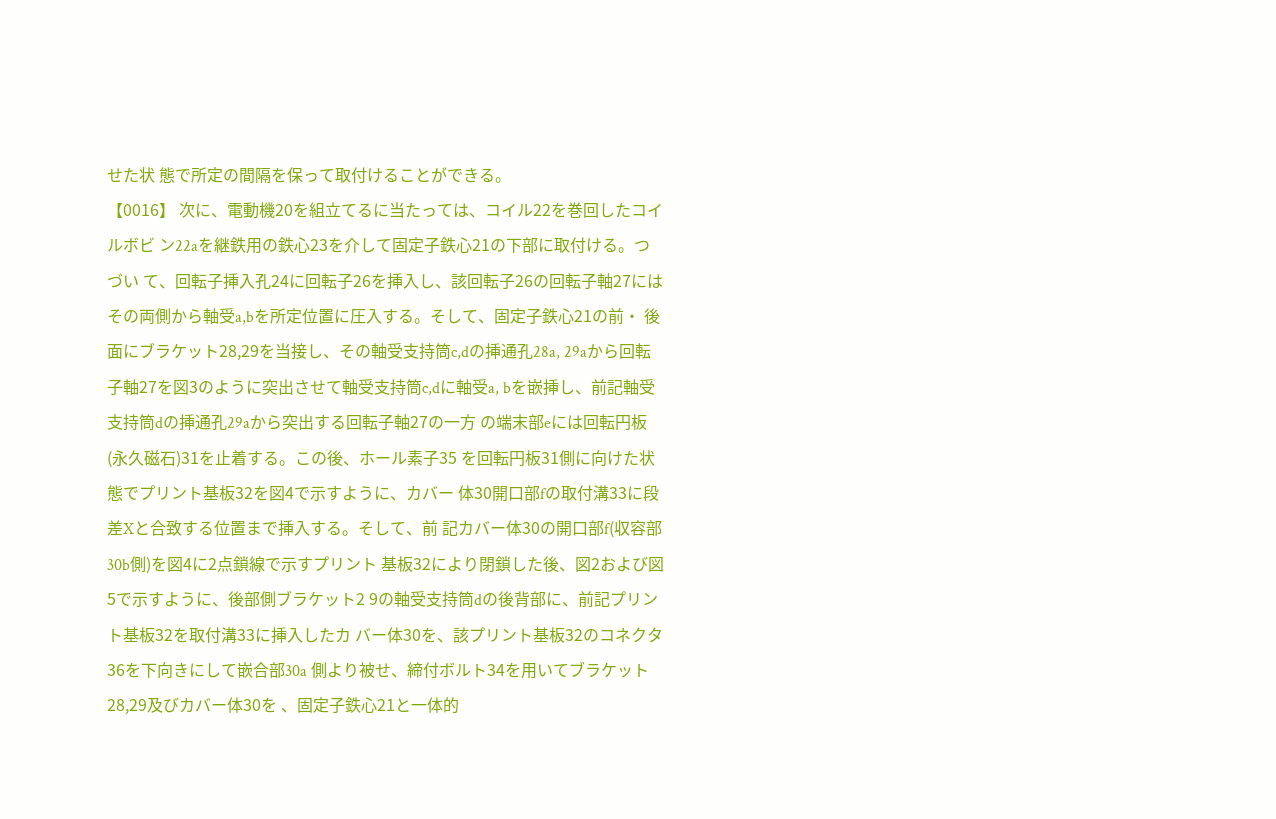せた状 態で所定の間隔を保って取付けることができる。
【0016】 次に、電動機20を組立てるに当たっては、コイル22を巻回したコイルボビ ン22aを継鉄用の鉄心23を介して固定子鉄心21の下部に取付ける。つづい て、回転子挿入孔24に回転子26を挿入し、該回転子26の回転子軸27には その両側から軸受a,bを所定位置に圧入する。そして、固定子鉄心21の前・ 後面にブラケット28,29を当接し、その軸受支持筒c,dの挿通孔28a, 29aから回転子軸27を図3のように突出させて軸受支持筒c,dに軸受a, bを嵌挿し、前記軸受支持筒dの挿通孔29aから突出する回転子軸27の一方 の端末部eには回転円板(永久磁石)31を止着する。この後、ホール素子35 を回転円板31側に向けた状態でプリント基板32を図4で示すように、カバー 体30開口部fの取付溝33に段差Xと合致する位置まで挿入する。そして、前 記カバー体30の開口部f(収容部30b側)を図4に2点鎖線で示すプリント 基板32により閉鎖した後、図2および図5で示すように、後部側ブラケット2 9の軸受支持筒dの後背部に、前記プリント基板32を取付溝33に挿入したカ バー体30を、該プリント基板32のコネクタ36を下向きにして嵌合部30a 側より被せ、締付ボルト34を用いてブラケット28,29及びカバー体30を 、固定子鉄心21と一体的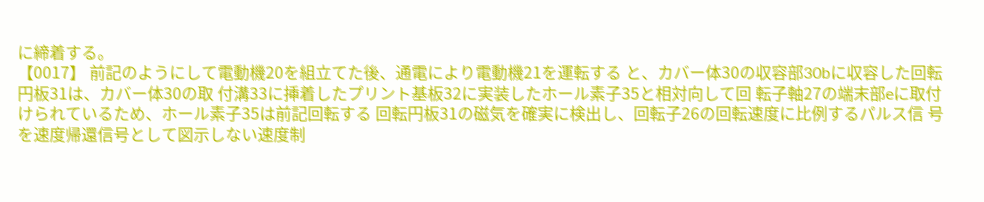に締着する。
【0017】 前記のようにして電動機20を組立てた後、通電により電動機21を運転する と、カバー体30の収容部30bに収容した回転円板31は、カバー体30の取 付溝33に挿着したプリント基板32に実装したホール素子35と相対向して回 転子軸27の端末部eに取付けられているため、ホール素子35は前記回転する 回転円板31の磁気を確実に検出し、回転子26の回転速度に比例するパルス信 号を速度帰還信号として図示しない速度制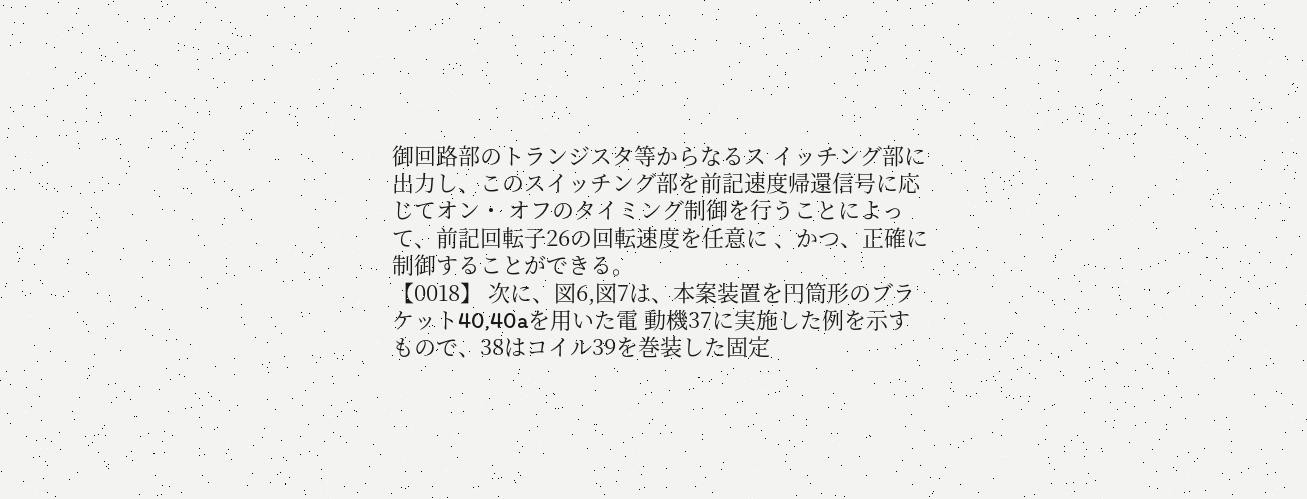御回路部のトランジスタ等からなるス イッチング部に出力し、このスイッチング部を前記速度帰還信号に応じてオン・ オフのタイミング制御を行うことによって、前記回転子26の回転速度を任意に 、かつ、正確に制御することができる。
【0018】 次に、図6,図7は、本案装置を円筒形のブラケット40,40aを用いた電 動機37に実施した例を示すもので、38はコイル39を巻装した固定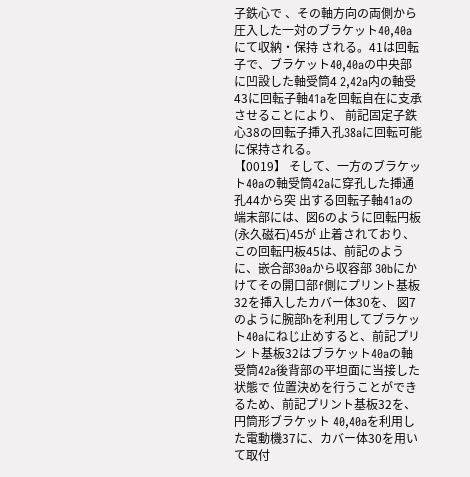子鉄心で 、その軸方向の両側から圧入した一対のブラケット40,40aにて収納・保持 される。41は回転子で、ブラケット40,40aの中央部に凹設した軸受筒4 2,42a内の軸受43に回転子軸41aを回転自在に支承させることにより、 前記固定子鉄心38の回転子挿入孔38aに回転可能に保持される。
【0019】 そして、一方のブラケット40aの軸受筒42aに穿孔した挿通孔44から突 出する回転子軸41aの端末部には、図6のように回転円板(永久磁石)45が 止着されており、この回転円板45は、前記のように、嵌合部30aから収容部 30bにかけてその開口部f側にプリント基板32を挿入したカバー体30を、 図7のように腕部hを利用してブラケット40aにねじ止めすると、前記プリン ト基板32はブラケット40aの軸受筒42a後背部の平坦面に当接した状態で 位置決めを行うことができるため、前記プリント基板32を、円筒形ブラケット 40,40aを利用した電動機37に、カバー体30を用いて取付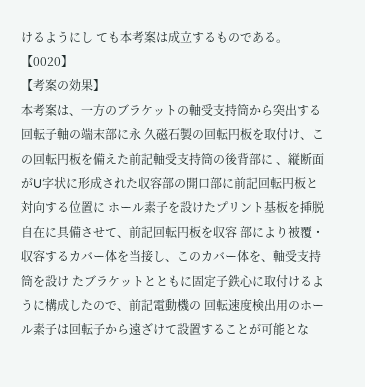けるようにし ても本考案は成立するものである。
【0020】
【考案の効果】
本考案は、一方のブラケットの軸受支持筒から突出する回転子軸の端末部に永 久磁石製の回転円板を取付け、この回転円板を備えた前記軸受支持筒の後背部に 、縦断面がU字状に形成された収容部の開口部に前記回転円板と対向する位置に ホール素子を設けたプリント基板を挿脱自在に具備させて、前記回転円板を収容 部により被覆・収容するカバー体を当接し、このカバー体を、軸受支持筒を設け たブラケットとともに固定子鉄心に取付けるように構成したので、前記電動機の 回転速度検出用のホール素子は回転子から遠ざけて設置することが可能とな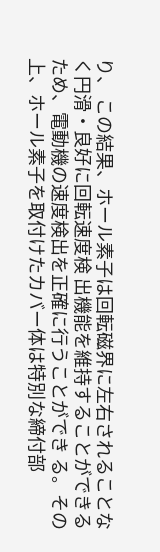り、 この結果、ホール素子は回転磁界に左右されることなく円滑・良好に回転速度検 出機能を維持することができるため、電動機の速度検出を正確に行うことができ る。その上、ホール素子を取付けたカバー体は特別な締付部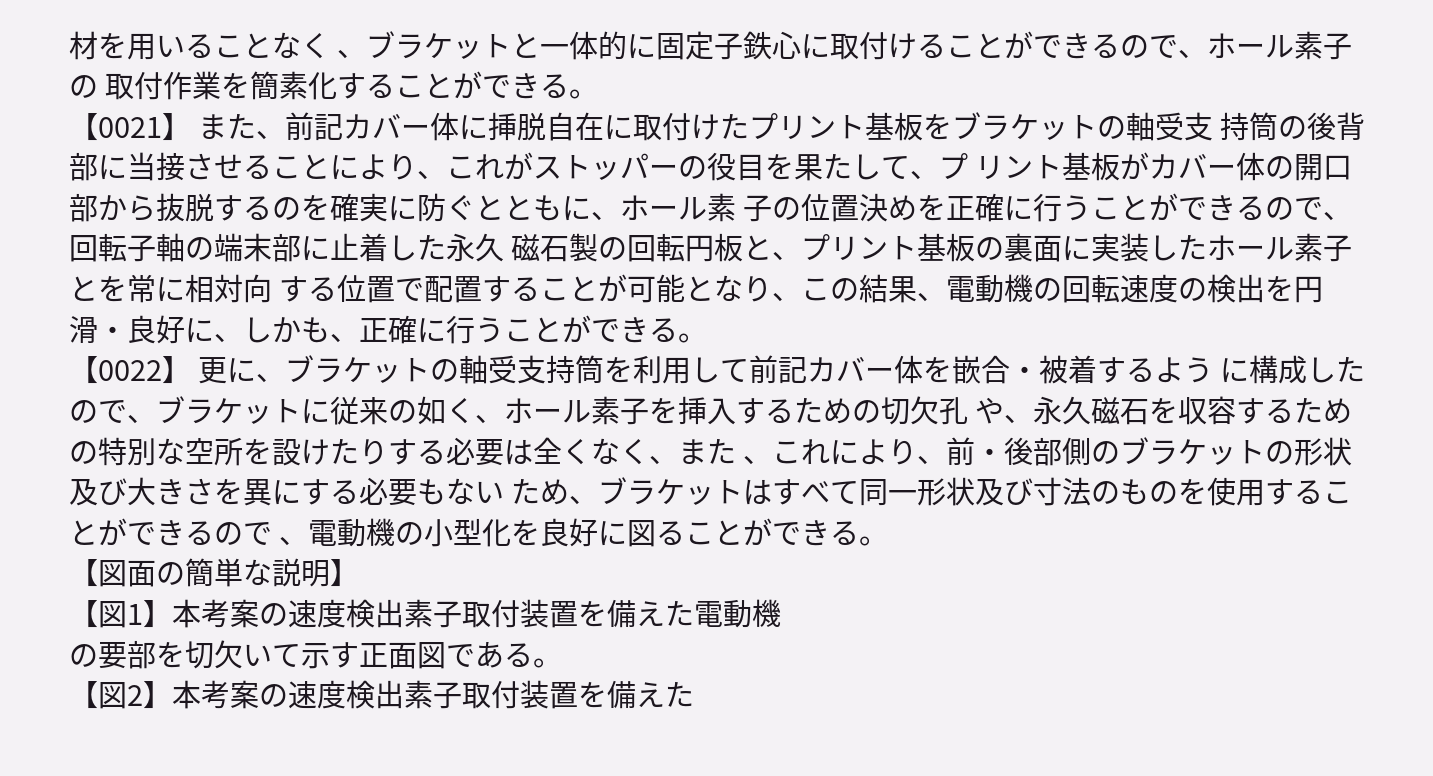材を用いることなく 、ブラケットと一体的に固定子鉄心に取付けることができるので、ホール素子の 取付作業を簡素化することができる。
【0021】 また、前記カバー体に挿脱自在に取付けたプリント基板をブラケットの軸受支 持筒の後背部に当接させることにより、これがストッパーの役目を果たして、プ リント基板がカバー体の開口部から抜脱するのを確実に防ぐとともに、ホール素 子の位置決めを正確に行うことができるので、回転子軸の端末部に止着した永久 磁石製の回転円板と、プリント基板の裏面に実装したホール素子とを常に相対向 する位置で配置することが可能となり、この結果、電動機の回転速度の検出を円 滑・良好に、しかも、正確に行うことができる。
【0022】 更に、ブラケットの軸受支持筒を利用して前記カバー体を嵌合・被着するよう に構成したので、ブラケットに従来の如く、ホール素子を挿入するための切欠孔 や、永久磁石を収容するための特別な空所を設けたりする必要は全くなく、また 、これにより、前・後部側のブラケットの形状及び大きさを異にする必要もない ため、ブラケットはすべて同一形状及び寸法のものを使用することができるので 、電動機の小型化を良好に図ることができる。
【図面の簡単な説明】
【図1】本考案の速度検出素子取付装置を備えた電動機
の要部を切欠いて示す正面図である。
【図2】本考案の速度検出素子取付装置を備えた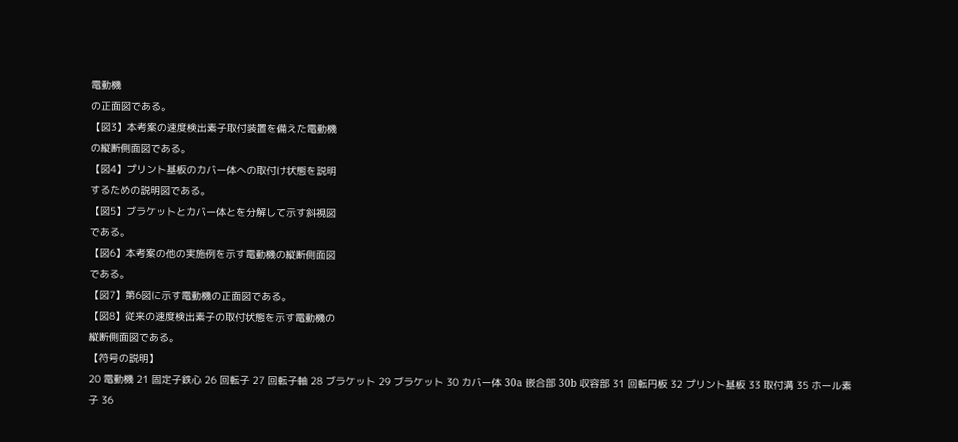電動機
の正面図である。
【図3】本考案の速度検出素子取付装置を備えた電動機
の縦断側面図である。
【図4】プリント基板のカバー体への取付け状態を説明
するための説明図である。
【図5】ブラケットとカバー体とを分解して示す斜視図
である。
【図6】本考案の他の実施例を示す電動機の縦断側面図
である。
【図7】第6図に示す電動機の正面図である。
【図8】従来の速度検出素子の取付状態を示す電動機の
縦断側面図である。
【符号の説明】
20 電動機 21 固定子鉄心 26 回転子 27 回転子軸 28 ブラケット 29 ブラケット 30 カバー体 30a 嵌合部 30b 収容部 31 回転円板 32 プリント基板 33 取付溝 35 ホール素子 36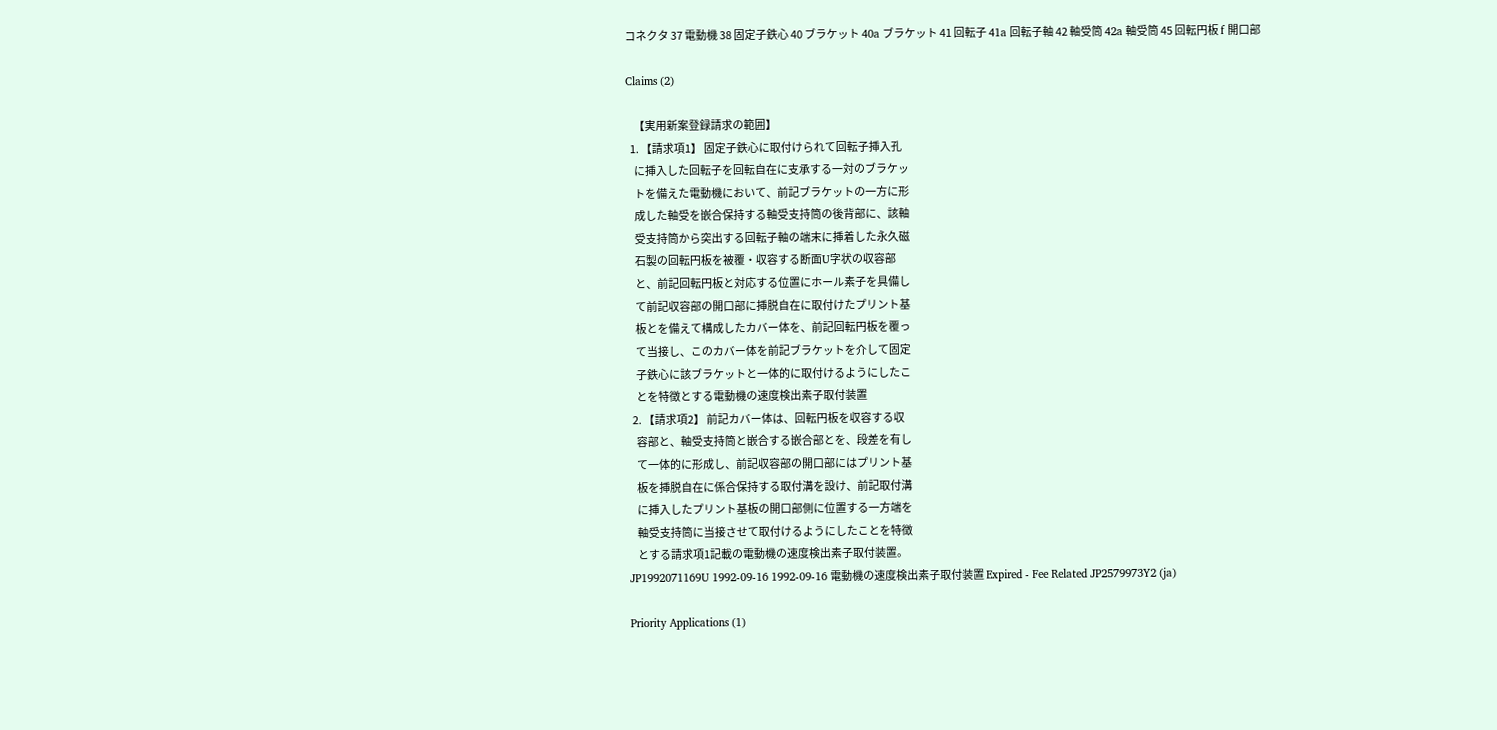コネクタ 37 電動機 38 固定子鉄心 40 ブラケット 40a ブラケット 41 回転子 41a 回転子軸 42 軸受筒 42a 軸受筒 45 回転円板 f 開口部

Claims (2)

    【実用新案登録請求の範囲】
  1. 【請求項1】 固定子鉄心に取付けられて回転子挿入孔
    に挿入した回転子を回転自在に支承する一対のブラケッ
    トを備えた電動機において、前記ブラケットの一方に形
    成した軸受を嵌合保持する軸受支持筒の後背部に、該軸
    受支持筒から突出する回転子軸の端末に挿着した永久磁
    石製の回転円板を被覆・収容する断面U字状の収容部
    と、前記回転円板と対応する位置にホール素子を具備し
    て前記収容部の開口部に挿脱自在に取付けたプリント基
    板とを備えて構成したカバー体を、前記回転円板を覆っ
    て当接し、このカバー体を前記ブラケットを介して固定
    子鉄心に該ブラケットと一体的に取付けるようにしたこ
    とを特徴とする電動機の速度検出素子取付装置
  2. 【請求項2】 前記カバー体は、回転円板を収容する収
    容部と、軸受支持筒と嵌合する嵌合部とを、段差を有し
    て一体的に形成し、前記収容部の開口部にはプリント基
    板を挿脱自在に係合保持する取付溝を設け、前記取付溝
    に挿入したプリント基板の開口部側に位置する一方端を
    軸受支持筒に当接させて取付けるようにしたことを特徴
    とする請求項1記載の電動機の速度検出素子取付装置。
JP1992071169U 1992-09-16 1992-09-16 電動機の速度検出素子取付装置 Expired - Fee Related JP2579973Y2 (ja)

Priority Applications (1)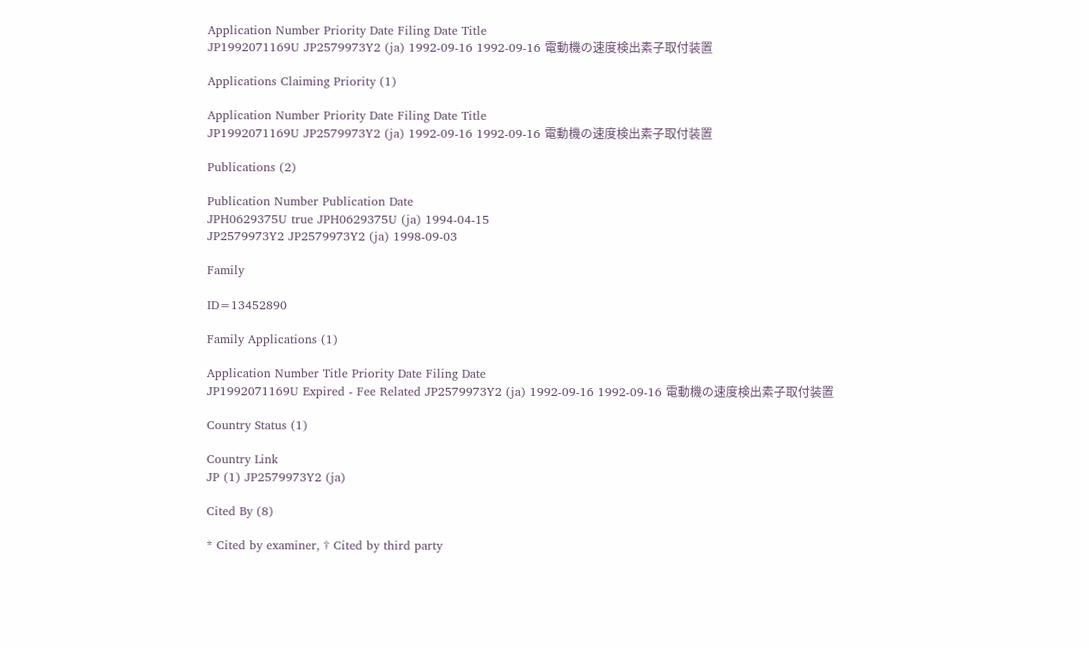Application Number Priority Date Filing Date Title
JP1992071169U JP2579973Y2 (ja) 1992-09-16 1992-09-16 電動機の速度検出素子取付装置

Applications Claiming Priority (1)

Application Number Priority Date Filing Date Title
JP1992071169U JP2579973Y2 (ja) 1992-09-16 1992-09-16 電動機の速度検出素子取付装置

Publications (2)

Publication Number Publication Date
JPH0629375U true JPH0629375U (ja) 1994-04-15
JP2579973Y2 JP2579973Y2 (ja) 1998-09-03

Family

ID=13452890

Family Applications (1)

Application Number Title Priority Date Filing Date
JP1992071169U Expired - Fee Related JP2579973Y2 (ja) 1992-09-16 1992-09-16 電動機の速度検出素子取付装置

Country Status (1)

Country Link
JP (1) JP2579973Y2 (ja)

Cited By (8)

* Cited by examiner, † Cited by third party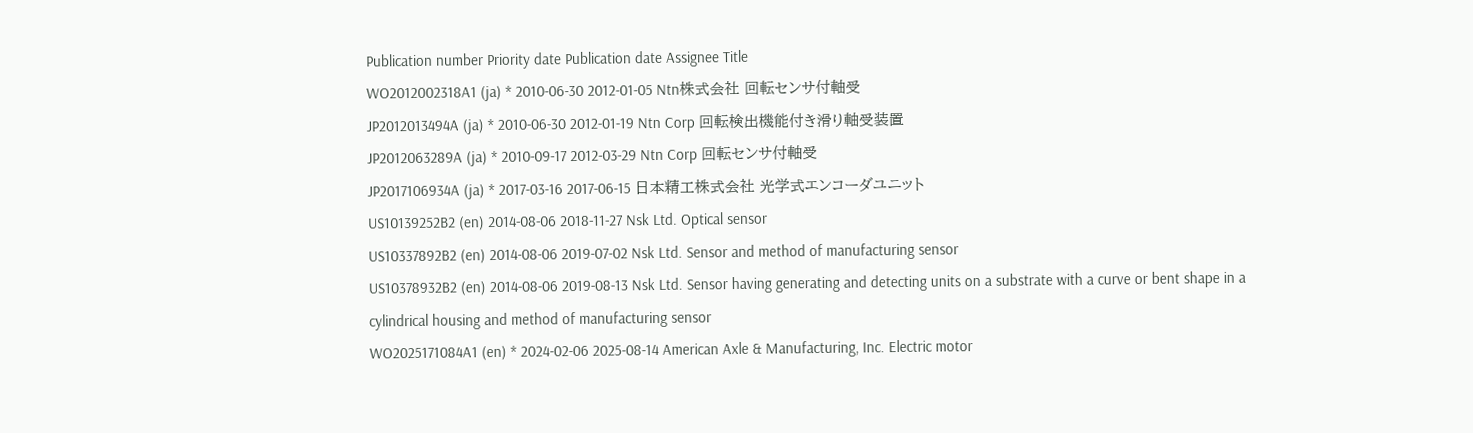Publication number Priority date Publication date Assignee Title
WO2012002318A1 (ja) * 2010-06-30 2012-01-05 Ntn株式会社 回転センサ付軸受
JP2012013494A (ja) * 2010-06-30 2012-01-19 Ntn Corp 回転検出機能付き滑り軸受装置
JP2012063289A (ja) * 2010-09-17 2012-03-29 Ntn Corp 回転センサ付軸受
JP2017106934A (ja) * 2017-03-16 2017-06-15 日本精工株式会社 光学式エンコーダユニット
US10139252B2 (en) 2014-08-06 2018-11-27 Nsk Ltd. Optical sensor
US10337892B2 (en) 2014-08-06 2019-07-02 Nsk Ltd. Sensor and method of manufacturing sensor
US10378932B2 (en) 2014-08-06 2019-08-13 Nsk Ltd. Sensor having generating and detecting units on a substrate with a curve or bent shape in a cylindrical housing and method of manufacturing sensor
WO2025171084A1 (en) * 2024-02-06 2025-08-14 American Axle & Manufacturing, Inc. Electric motor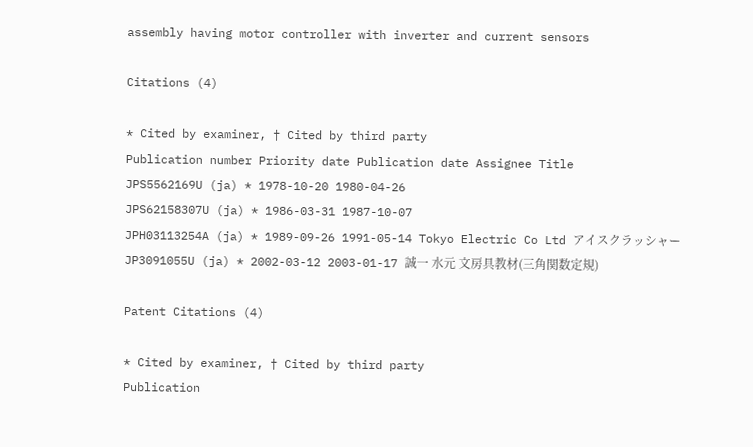assembly having motor controller with inverter and current sensors

Citations (4)

* Cited by examiner, † Cited by third party
Publication number Priority date Publication date Assignee Title
JPS5562169U (ja) * 1978-10-20 1980-04-26
JPS62158307U (ja) * 1986-03-31 1987-10-07
JPH03113254A (ja) * 1989-09-26 1991-05-14 Tokyo Electric Co Ltd アイスクラッシャー
JP3091055U (ja) * 2002-03-12 2003-01-17 誠一 水元 文房具教材(三角関数定規)

Patent Citations (4)

* Cited by examiner, † Cited by third party
Publication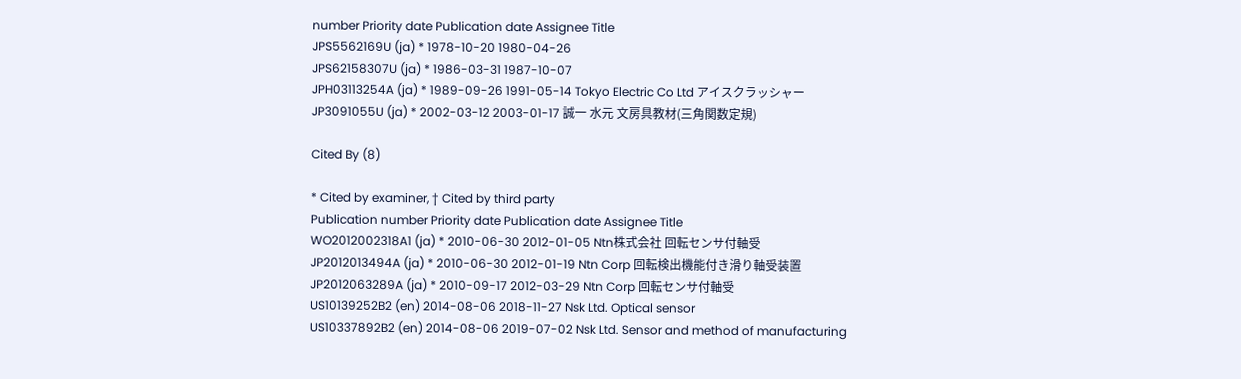number Priority date Publication date Assignee Title
JPS5562169U (ja) * 1978-10-20 1980-04-26
JPS62158307U (ja) * 1986-03-31 1987-10-07
JPH03113254A (ja) * 1989-09-26 1991-05-14 Tokyo Electric Co Ltd アイスクラッシャー
JP3091055U (ja) * 2002-03-12 2003-01-17 誠一 水元 文房具教材(三角関数定規)

Cited By (8)

* Cited by examiner, † Cited by third party
Publication number Priority date Publication date Assignee Title
WO2012002318A1 (ja) * 2010-06-30 2012-01-05 Ntn株式会社 回転センサ付軸受
JP2012013494A (ja) * 2010-06-30 2012-01-19 Ntn Corp 回転検出機能付き滑り軸受装置
JP2012063289A (ja) * 2010-09-17 2012-03-29 Ntn Corp 回転センサ付軸受
US10139252B2 (en) 2014-08-06 2018-11-27 Nsk Ltd. Optical sensor
US10337892B2 (en) 2014-08-06 2019-07-02 Nsk Ltd. Sensor and method of manufacturing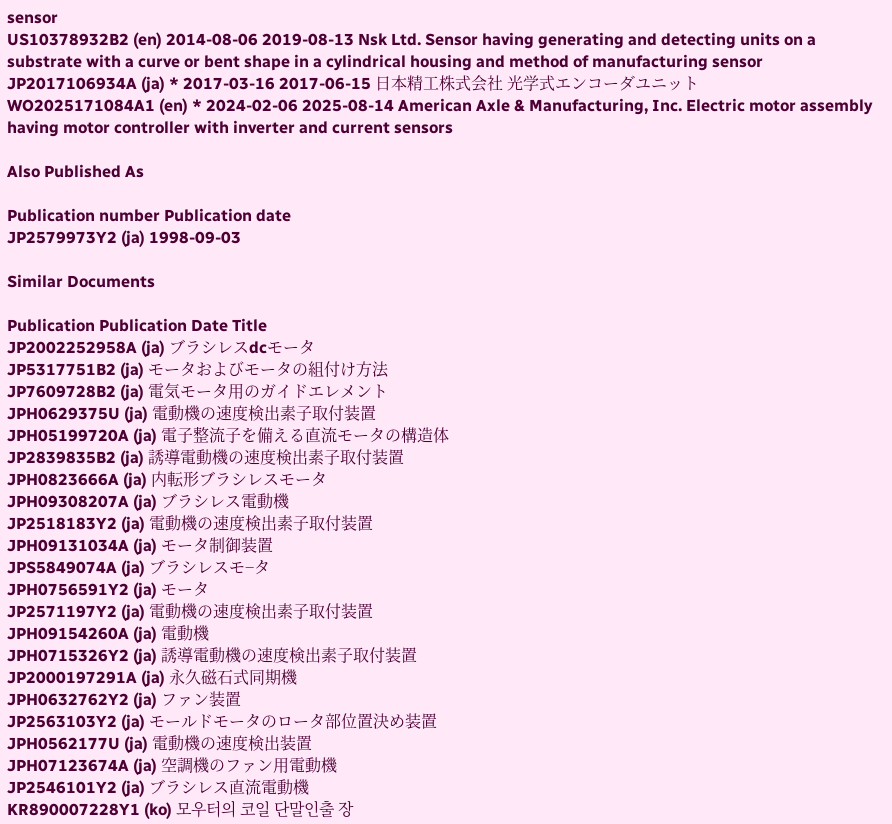sensor
US10378932B2 (en) 2014-08-06 2019-08-13 Nsk Ltd. Sensor having generating and detecting units on a substrate with a curve or bent shape in a cylindrical housing and method of manufacturing sensor
JP2017106934A (ja) * 2017-03-16 2017-06-15 日本精工株式会社 光学式エンコーダユニット
WO2025171084A1 (en) * 2024-02-06 2025-08-14 American Axle & Manufacturing, Inc. Electric motor assembly having motor controller with inverter and current sensors

Also Published As

Publication number Publication date
JP2579973Y2 (ja) 1998-09-03

Similar Documents

Publication Publication Date Title
JP2002252958A (ja) ブラシレスdcモータ
JP5317751B2 (ja) モータおよびモータの組付け方法
JP7609728B2 (ja) 電気モータ用のガイドエレメント
JPH0629375U (ja) 電動機の速度検出素子取付装置
JPH05199720A (ja) 電子整流子を備える直流モータの構造体
JP2839835B2 (ja) 誘導電動機の速度検出素子取付装置
JPH0823666A (ja) 内転形ブラシレスモータ
JPH09308207A (ja) ブラシレス電動機
JP2518183Y2 (ja) 電動機の速度検出素子取付装置
JPH09131034A (ja) モータ制御装置
JPS5849074A (ja) ブラシレスモ−タ
JPH0756591Y2 (ja) モータ
JP2571197Y2 (ja) 電動機の速度検出素子取付装置
JPH09154260A (ja) 電動機
JPH0715326Y2 (ja) 誘導電動機の速度検出素子取付装置
JP2000197291A (ja) 永久磁石式同期機
JPH0632762Y2 (ja) ファン装置
JP2563103Y2 (ja) モールドモータのロータ部位置決め装置
JPH0562177U (ja) 電動機の速度検出装置
JPH07123674A (ja) 空調機のファン用電動機
JP2546101Y2 (ja) ブラシレス直流電動機
KR890007228Y1 (ko) 모우터의 코일 단말인출 장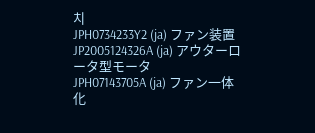치
JPH0734233Y2 (ja) ファン装置
JP2005124326A (ja) アウターロータ型モータ
JPH07143705A (ja) ファン一体化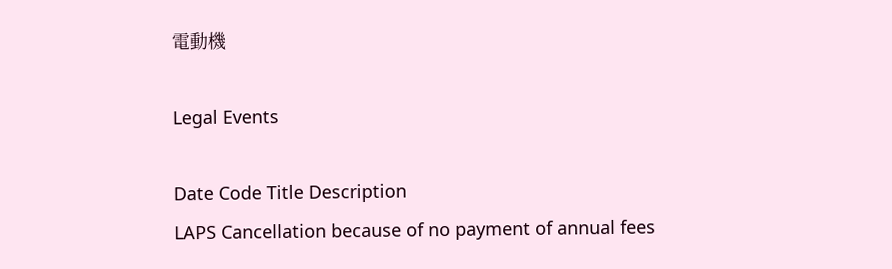電動機

Legal Events

Date Code Title Description
LAPS Cancellation because of no payment of annual fees